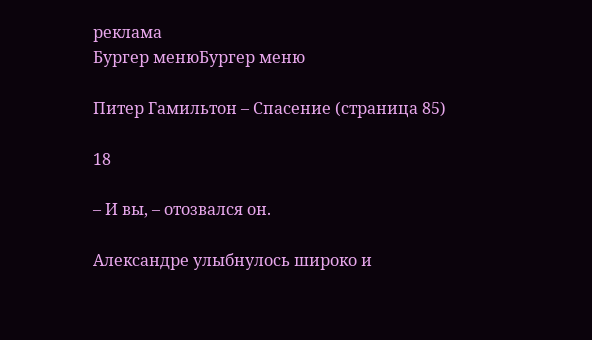реклама
Бургер менюБургер меню

Питер Гамильтон – Спасение (страница 85)

18

– И вы, – отозвался он.

Александре улыбнулось широко и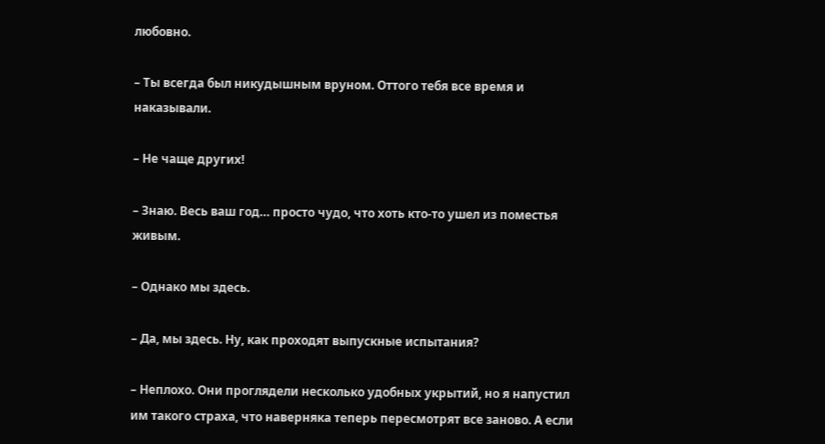любовно.

– Ты всегда был никудышным вруном. Оттого тебя все время и наказывали.

– Не чаще других!

– Знаю. Весь ваш год… просто чудо, что хоть кто-то ушел из поместья живым.

– Однако мы здесь.

– Да, мы здесь. Ну, как проходят выпускные испытания?

– Неплохо. Они проглядели несколько удобных укрытий, но я напустил им такого страха, что наверняка теперь пересмотрят все заново. А если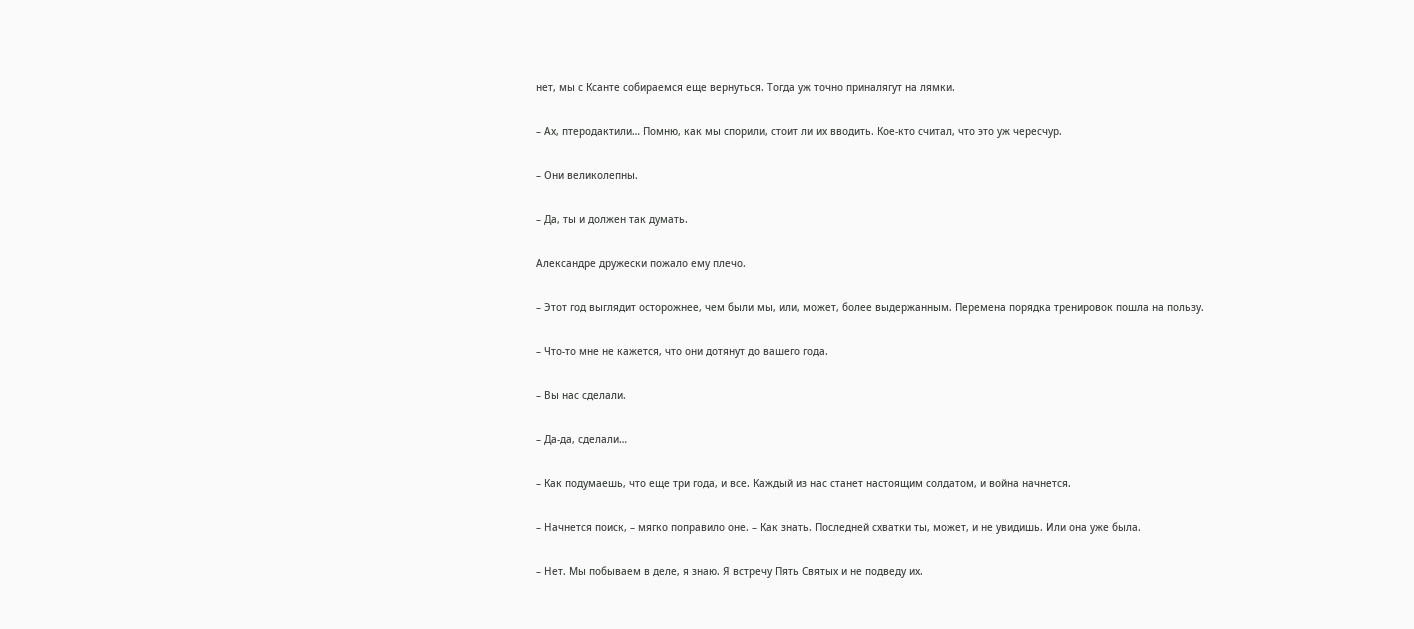нет, мы с Ксанте собираемся еще вернуться. Тогда уж точно приналягут на лямки.

– Ах, птеродактили… Помню, как мы спорили, стоит ли их вводить. Кое-кто считал, что это уж чересчур.

– Они великолепны.

– Да, ты и должен так думать.

Александре дружески пожало ему плечо.

– Этот год выглядит осторожнее, чем были мы, или, может, более выдержанным. Перемена порядка тренировок пошла на пользу.

– Что-то мне не кажется, что они дотянут до вашего года.

– Вы нас сделали.

– Да-да, сделали…

– Как подумаешь, что еще три года, и все. Каждый из нас станет настоящим солдатом, и война начнется.

– Начнется поиск, – мягко поправило оне. – Как знать. Последней схватки ты, может, и не увидишь. Или она уже была.

– Нет. Мы побываем в деле, я знаю. Я встречу Пять Святых и не подведу их.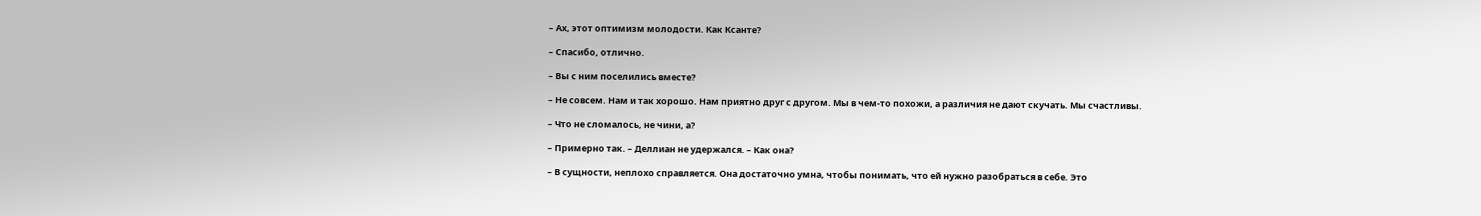– Ах, этот оптимизм молодости. Как Ксанте?

– Спасибо, отлично.

– Вы с ним поселились вместе?

– Не совсем. Нам и так хорошо. Нам приятно друг с другом. Мы в чем-то похожи, а различия не дают скучать. Мы счастливы.

– Что не сломалось, не чини, а?

– Примерно так. – Деллиан не удержался. – Как она?

– В сущности, неплохо справляется. Она достаточно умна, чтобы понимать, что ей нужно разобраться в себе. Это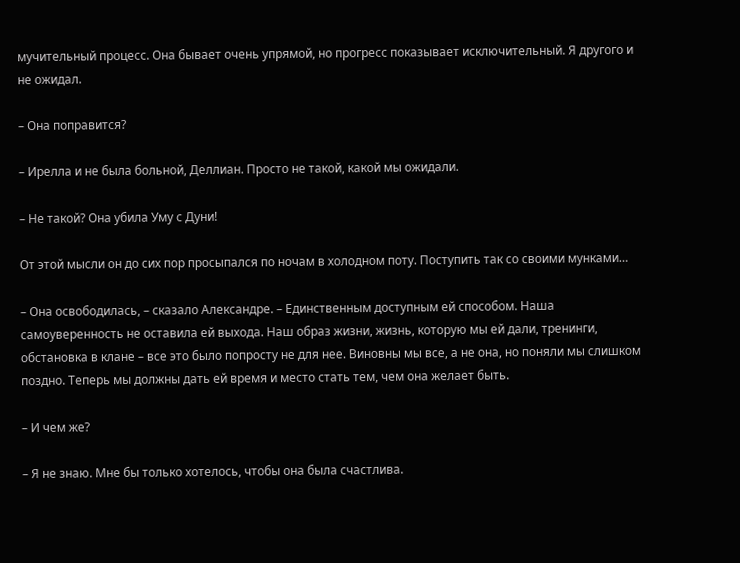мучительный процесс. Она бывает очень упрямой, но прогресс показывает исключительный. Я другого и не ожидал.

– Она поправится?

– Ирелла и не была больной, Деллиан. Просто не такой, какой мы ожидали.

– Не такой? Она убила Уму с Дуни!

От этой мысли он до сих пор просыпался по ночам в холодном поту. Поступить так со своими мунками…

– Она освободилась, – сказало Александре. – Единственным доступным ей способом. Наша самоуверенность не оставила ей выхода. Наш образ жизни, жизнь, которую мы ей дали, тренинги, обстановка в клане – все это было попросту не для нее. Виновны мы все, а не она, но поняли мы слишком поздно. Теперь мы должны дать ей время и место стать тем, чем она желает быть.

– И чем же?

– Я не знаю. Мне бы только хотелось, чтобы она была счастлива.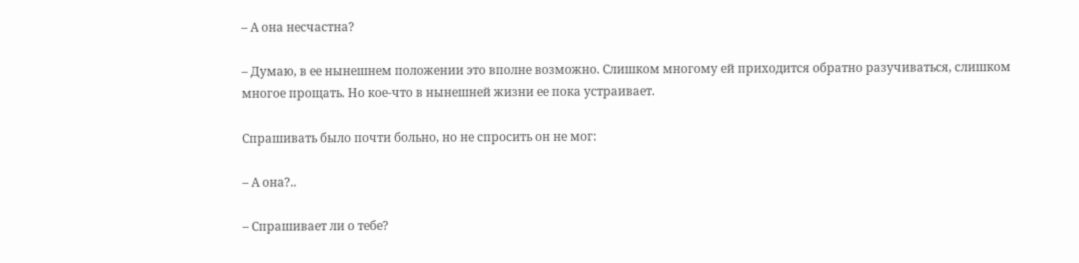– А она несчастна?

– Думаю, в ее нынешнем положении это вполне возможно. Слишком многому ей приходится обратно разучиваться, слишком многое прощать. Но кое-что в нынешней жизни ее пока устраивает.

Спрашивать было почти больно, но не спросить он не мог:

– А она?..

– Спрашивает ли о тебе?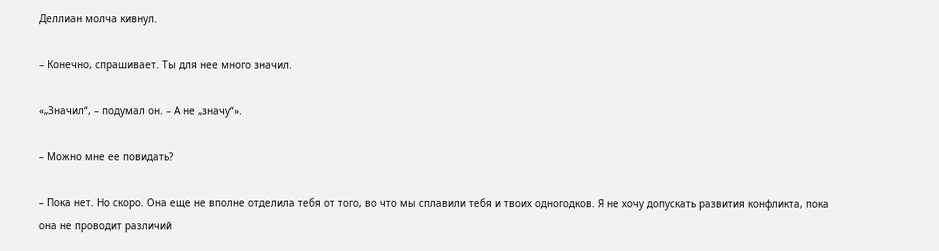Деллиан молча кивнул.

– Конечно, спрашивает. Ты для нее много значил.

«„Значил“, – подумал он. – А не „значу“».

– Можно мне ее повидать?

– Пока нет. Но скоро. Она еще не вполне отделила тебя от того, во что мы сплавили тебя и твоих одногодков. Я не хочу допускать развития конфликта, пока она не проводит различий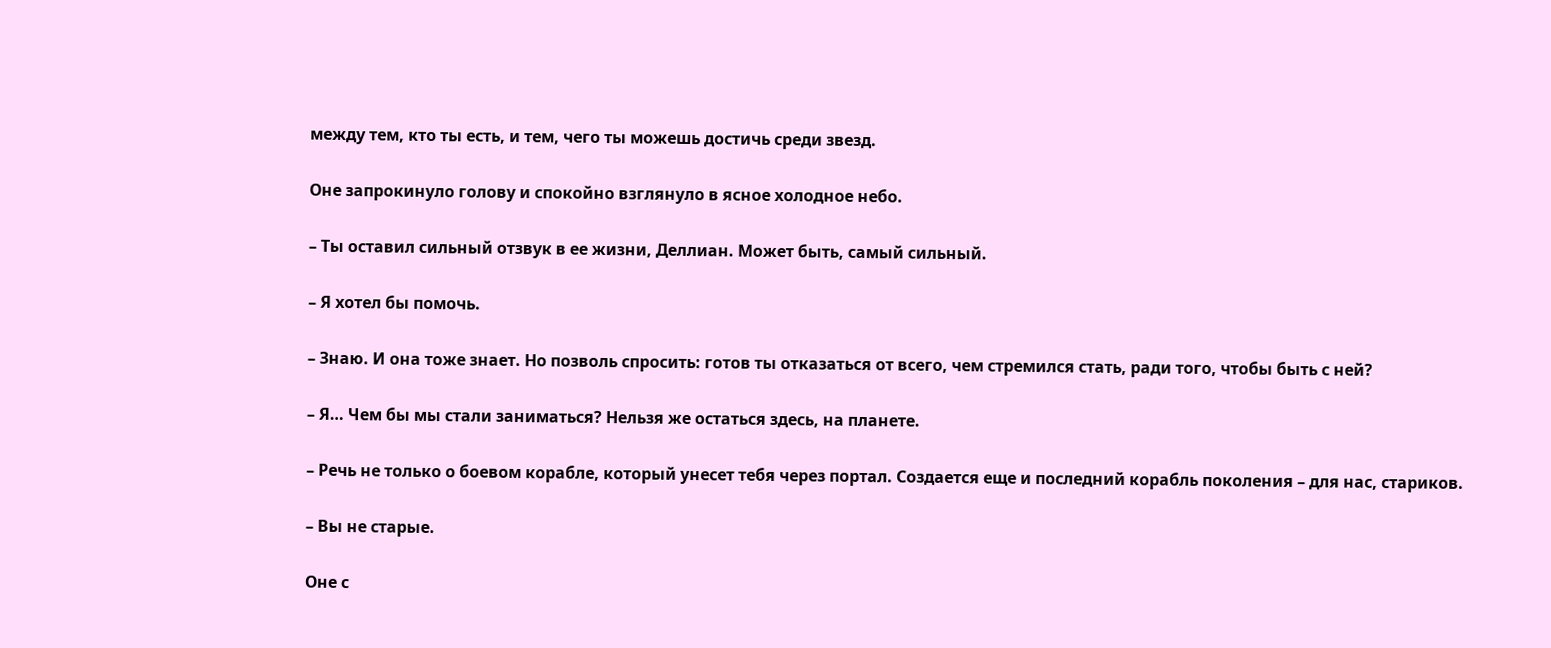между тем, кто ты есть, и тем, чего ты можешь достичь среди звезд.

Оне запрокинуло голову и спокойно взглянуло в ясное холодное небо.

– Ты оставил сильный отзвук в ее жизни, Деллиан. Может быть, самый сильный.

– Я хотел бы помочь.

– Знаю. И она тоже знает. Но позволь спросить: готов ты отказаться от всего, чем стремился стать, ради того, чтобы быть с ней?

– Я… Чем бы мы стали заниматься? Нельзя же остаться здесь, на планете.

– Речь не только о боевом корабле, который унесет тебя через портал. Создается еще и последний корабль поколения – для нас, стариков.

– Вы не старые.

Оне с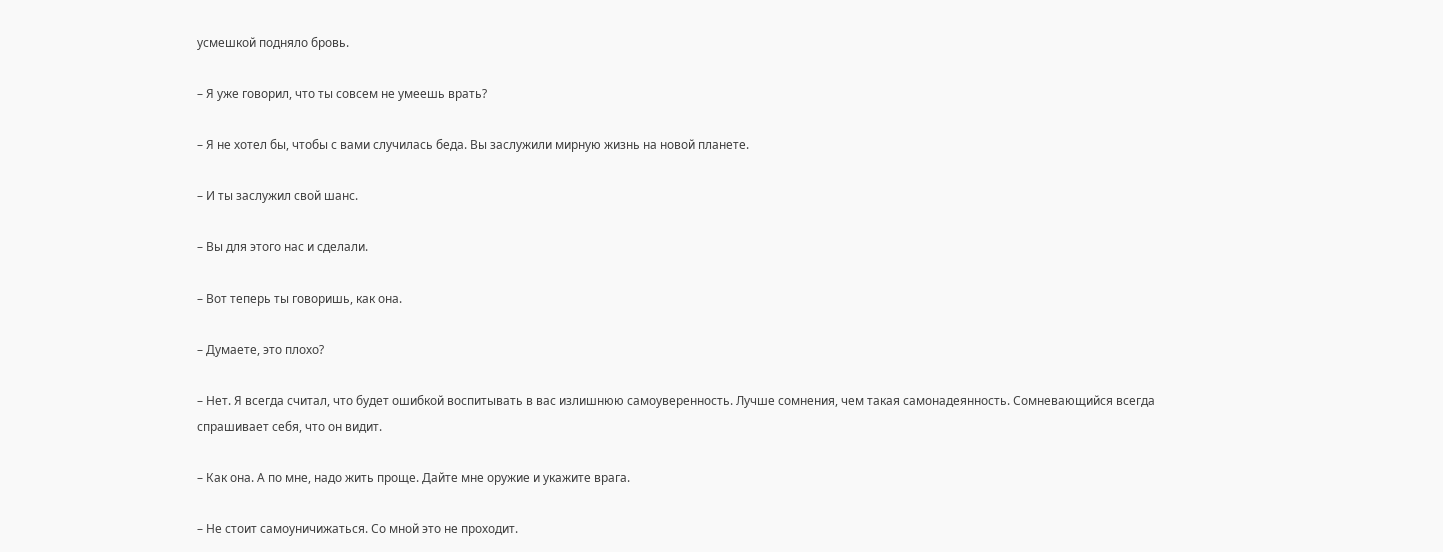усмешкой подняло бровь.

– Я уже говорил, что ты совсем не умеешь врать?

– Я не хотел бы, чтобы с вами случилась беда. Вы заслужили мирную жизнь на новой планете.

– И ты заслужил свой шанс.

– Вы для этого нас и сделали.

– Вот теперь ты говоришь, как она.

– Думаете, это плохо?

– Нет. Я всегда считал, что будет ошибкой воспитывать в вас излишнюю самоуверенность. Лучше сомнения, чем такая самонадеянность. Сомневающийся всегда спрашивает себя, что он видит.

– Как она. А по мне, надо жить проще. Дайте мне оружие и укажите врага.

– Не стоит самоуничижаться. Со мной это не проходит.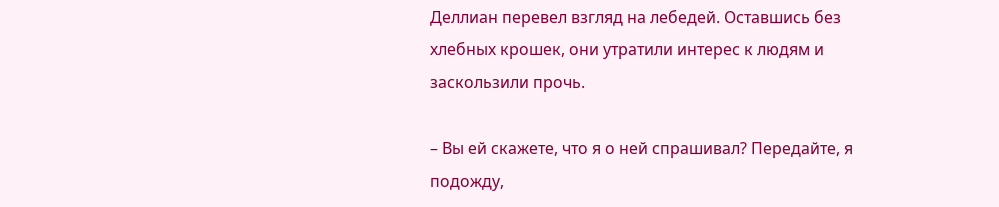Деллиан перевел взгляд на лебедей. Оставшись без хлебных крошек, они утратили интерес к людям и заскользили прочь.

– Вы ей скажете, что я о ней спрашивал? Передайте, я подожду,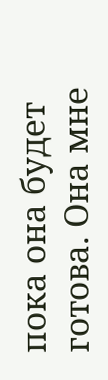пока она будет готова. Она мне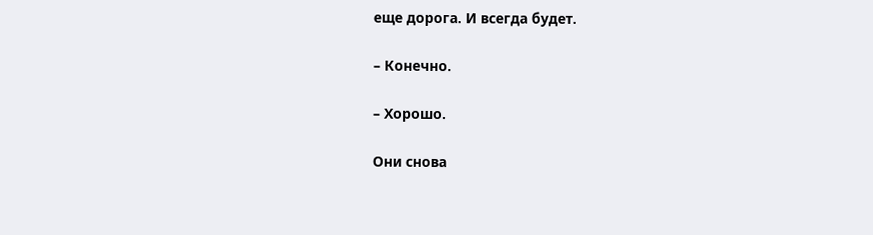еще дорога. И всегда будет.

– Конечно.

– Хорошо.

Они снова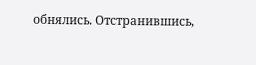обнялись. Отстранившись,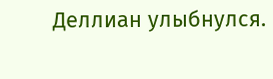Деллиан улыбнулся.